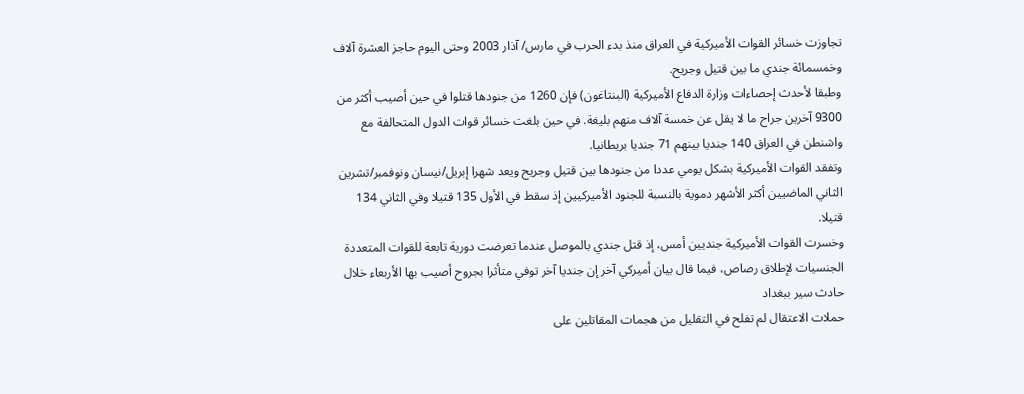تجاوزت خسائر القوات الأميركية في العراق منذ بدء الحرب في مارس/ آذار 2003 وحتى اليوم حاجز العشرة آلاف وخمسمائة جندي ما بين قتيل وجريح.
وطبقا لأحدث إحصاءات وزارة الدفاع الأميركية (البنتاغون) فإن 1260 من جنودها قتلوا في حين أصيب أكثر من 9300 آخرين جراح ما لا يقل عن خمسة آلاف منهم بليغة. في حين بلغت خسائر قوات الدول المتحالفة مع واشنطن في العراق 140 جنديا بينهم 71 جنديا بريطانيا.
وتفقد القوات الأميركية بشكل يومي عددا من جنودها بين قتيل وجريح ويعد شهرا إبريل/نيسان ونوفمبر/تشرين الثاني الماضيين أكثر الأشهر دموية بالنسبة للجنود الأميركيين إذ سقط في الأول 135 قتيلا وفي الثاني 134 قتيلا.
وخسرت القوات الأميركية جنديين أمس، إذ قتل جندي بالموصل عندما تعرضت دورية تابعة للقوات المتعددة الجنسيات لإطلاق رصاص، فيما قال بيان أميركي آخر إن جنديا آخر توفي متأثرا بجروح أصيب بها الأربعاء خلال حادث سير ببغداد
حملات الاعتقال لم تفلح في التقليل من هجمات المقاتلين على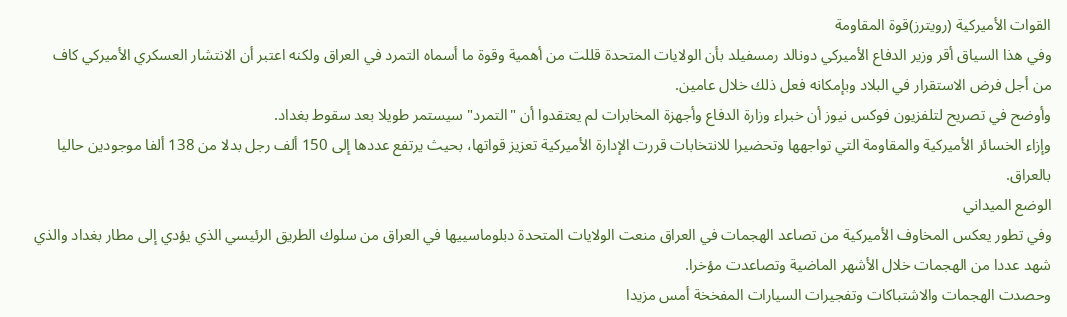القوات الأميركية (رويترز)قوة المقاومة
وفي هذا السياق أقر وزير الدفاع الأميركي دونالد رمسفيلد بأن الولايات المتحدة قللت من أهمية وقوة ما أسماه التمرد في العراق ولكنه اعتبر أن الانتشار العسكري الأميركي كاف من أجل فرض الاستقرار في البلاد وبإمكانه فعل ذلك خلال عامين.
وأوضح في تصريح لتلفزيون فوكس نيوز أن خبراء وزارة الدفاع وأجهزة المخابرات لم يعتقدوا أن "التمرد" سيستمر طويلا بعد سقوط بغداد.
وإزاء الخسائر الأميركية والمقاومة التي تواجهها وتحضيرا للانتخابات قررت الإدارة الأميركية تعزيز قواتها، بحيث يرتفع عددها إلى 150 ألف رجل بدلا من 138 ألفا موجودين حاليا بالعراق.
الوضع الميداني
وفي تطور يعكس المخاوف الأميركية من تصاعد الهجمات في العراق منعت الولايات المتحدة دبلوماسييها في العراق من سلوك الطريق الرئيسي الذي يؤدي إلى مطار بغداد والذي شهد عددا من الهجمات خلال الأشهر الماضية وتصاعدت مؤخرا.
وحصدت الهجمات والاشتباكات وتفجيرات السيارات المفخخة أمس مزيدا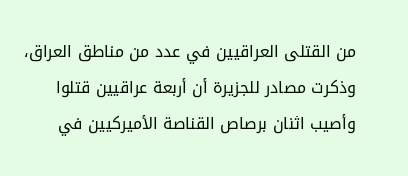من القتلى العراقيين في عدد من مناطق العراق، وذكرت مصادر للجزيرة أن أربعة عراقيين قتلوا وأصيب اثنان برصاص القناصة الأميركيين في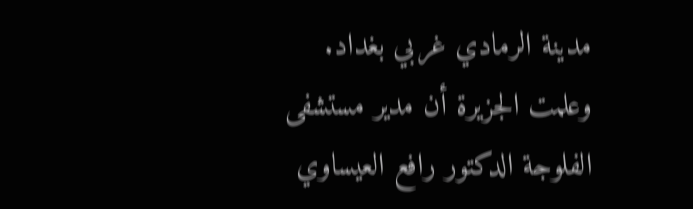مدينة الرمادي غربي بغداد.
وعلمت الجزيرة أن مدير مستشفى الفلوجة الدكتور رافع العيساوي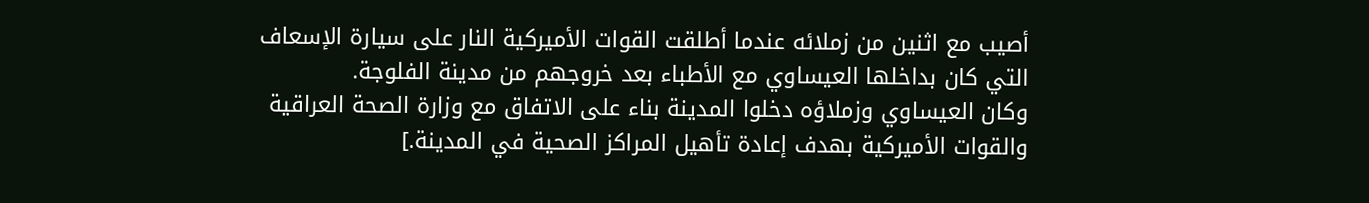أصيب مع اثنين من زملائه عندما أطلقت القوات الأميركية النار على سيارة الإسعاف التي كان بداخلها العيساوي مع الأطباء بعد خروجهم من مدينة الفلوجة.
وكان العيساوي وزملاؤه دخلوا المدينة بناء على الاتفاق مع وزارة الصحة العراقية والقوات الأميركية بهدف إعادة تأهيل المراكز الصحية في المدينة.]